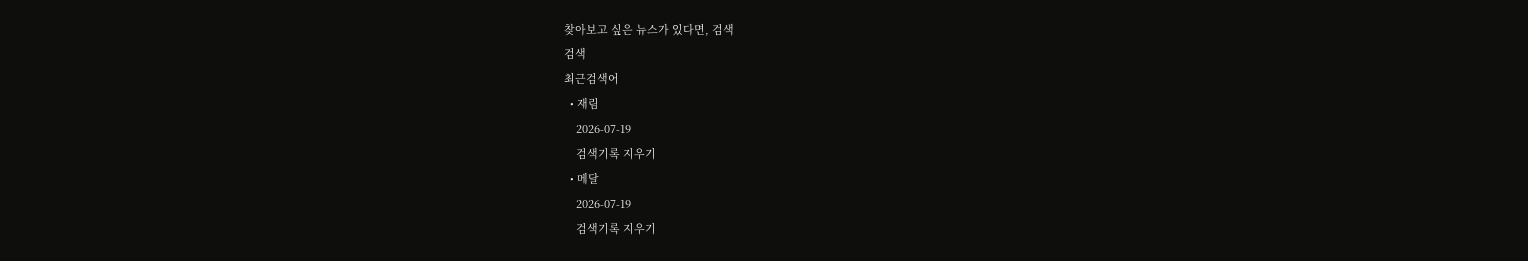찾아보고 싶은 뉴스가 있다면, 검색
검색
최근검색어
  • 재림
    2026-07-19
    검색기록 지우기
  • 메달
    2026-07-19
    검색기록 지우기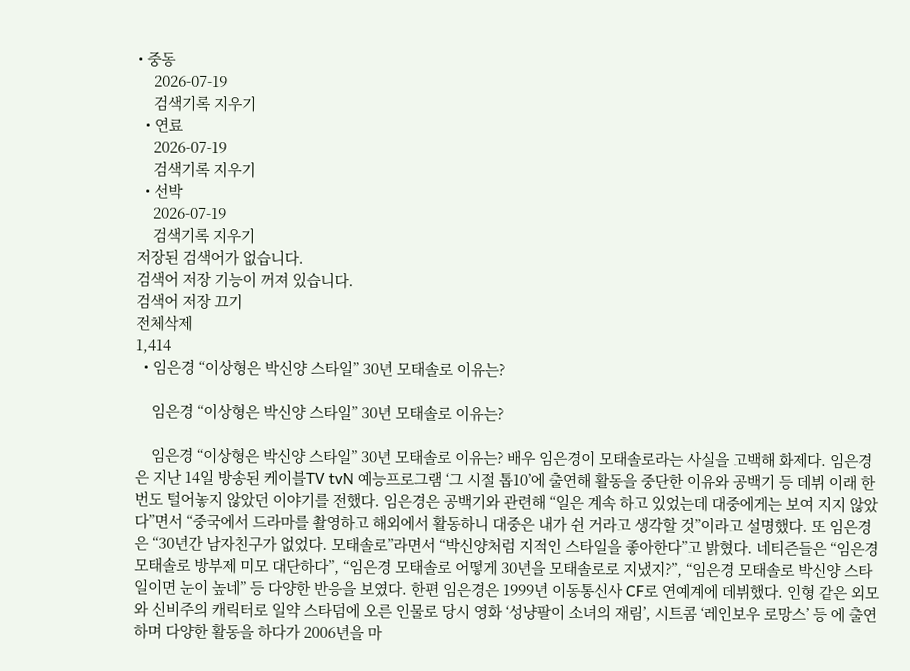• 중동
    2026-07-19
    검색기록 지우기
  • 연료
    2026-07-19
    검색기록 지우기
  • 선박
    2026-07-19
    검색기록 지우기
저장된 검색어가 없습니다.
검색어 저장 기능이 꺼져 있습니다.
검색어 저장 끄기
전체삭제
1,414
  • 임은경 “이상형은 박신양 스타일” 30년 모태솔로 이유는?

    임은경 “이상형은 박신양 스타일” 30년 모태솔로 이유는?

    임은경 “이상형은 박신양 스타일” 30년 모태솔로 이유는? 배우 임은경이 모태솔로라는 사실을 고백해 화제다. 임은경은 지난 14일 방송된 케이블TV tvN 예능프로그램 ‘그 시절 톱10’에 출연해 활동을 중단한 이유와 공백기 등 데뷔 이래 한 번도 털어놓지 않았던 이야기를 전했다. 임은경은 공백기와 관련해 “일은 계속 하고 있었는데 대중에게는 보여 지지 않았다”면서 “중국에서 드라마를 촬영하고 해외에서 활동하니 대중은 내가 쉰 거라고 생각할 것”이라고 설명했다. 또 임은경은 “30년간 남자친구가 없었다. 모태솔로”라면서 “박신양처럼 지적인 스타일을 좋아한다”고 밝혔다. 네티즌들은 “임은경 모태솔로 방부제 미모 대단하다”, “임은경 모태솔로 어떻게 30년을 모태솔로로 지냈지?”, “임은경 모태솔로 박신양 스타일이면 눈이 높네” 등 다양한 반응을 보였다. 한편 임은경은 1999년 이동통신사 CF로 연예계에 데뷔했다. 인형 같은 외모와 신비주의 캐릭터로 일약 스타덤에 오른 인물로 당시 영화 ‘성냥팔이 소녀의 재림’, 시트콤 ‘레인보우 로망스’ 등 에 출연하며 다양한 활동을 하다가 2006년을 마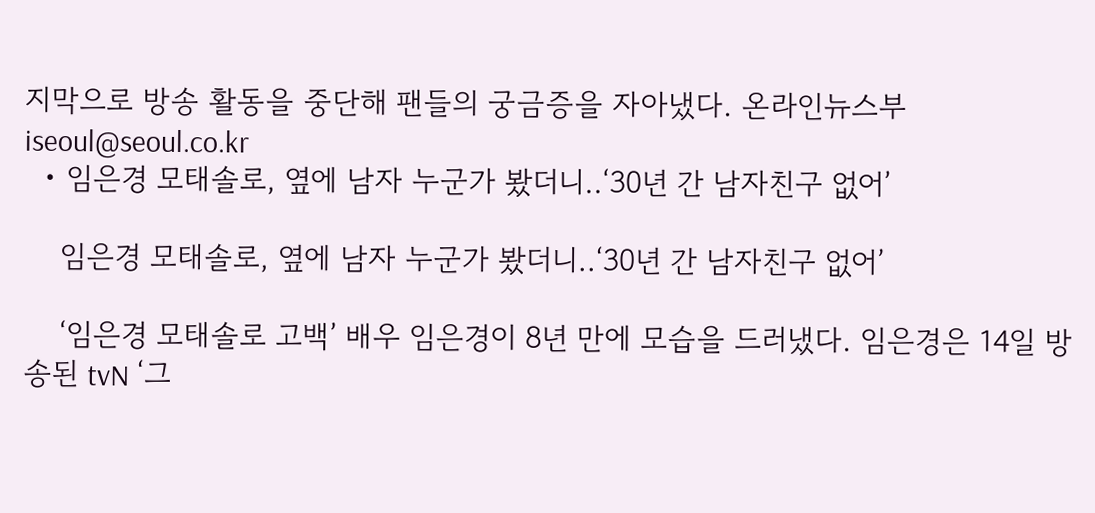지막으로 방송 활동을 중단해 팬들의 궁금증을 자아냈다. 온라인뉴스부 iseoul@seoul.co.kr
  • 임은경 모태솔로, 옆에 남자 누군가 봤더니..‘30년 간 남자친구 없어’

    임은경 모태솔로, 옆에 남자 누군가 봤더니..‘30년 간 남자친구 없어’

    ‘임은경 모태솔로 고백’ 배우 임은경이 8년 만에 모습을 드러냈다. 임은경은 14일 방송된 tvN ‘그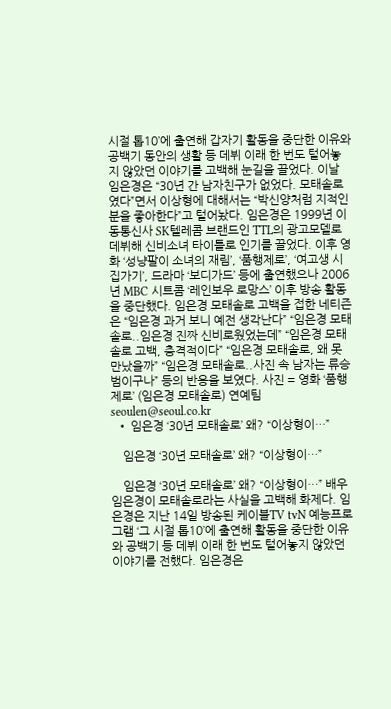시절 톱10’에 출연해 갑자기 활동을 중단한 이유와 공백기 동안의 생활 등 데뷔 이래 한 번도 털어놓지 않았던 이야기를 고백해 눈길을 끌었다. 이날 임은경은 “30년 간 남자친구가 없었다. 모태솔로였다”면서 이상형에 대해서는 “박신양처럼 지적인 분을 좋아한다”고 털어놨다. 임은경은 1999년 이동통신사 SK텔레콤 브랜드인 TTL의 광고모델로 데뷔해 신비소녀 타이틀로 인기를 끌었다. 이후 영화 ‘성냥팔이 소녀의 재림’, ‘품행제로’, ‘여고생 시집가기’, 드라마 ‘보디가드’ 등에 출연했으나 2006년 MBC 시트콤 ‘레인보우 로망스’ 이후 방송 활동을 중단했다. 임은경 모태솔로 고백을 접한 네티즌은 “임은경 과거 보니 예전 생각난다” “임은경 모태솔로..임은경 진짜 신비로웠었는데” “임은경 모태솔로 고백, 충격적이다” “임은경 모태솔로, 왜 못 만났을까” “임은경 모태솔로..사진 속 남자는 류승범이구나” 등의 반응을 보였다. 사진 = 영화 ‘품행제로’ (임은경 모태솔로) 연예팀 seoulen@seoul.co.kr
  • 임은경 ‘30년 모태솔로’ 왜? “이상형이…”

    임은경 ‘30년 모태솔로’ 왜? “이상형이…”

    임은경 ‘30년 모태솔로’ 왜? “이상형이…” 배우 임은경이 모태솔로라는 사실을 고백해 화제다. 임은경은 지난 14일 방송된 케이블TV tvN 예능프로그램 ‘그 시절 톱10’에 출연해 활동을 중단한 이유와 공백기 등 데뷔 이래 한 번도 털어놓지 않았던 이야기를 전했다. 임은경은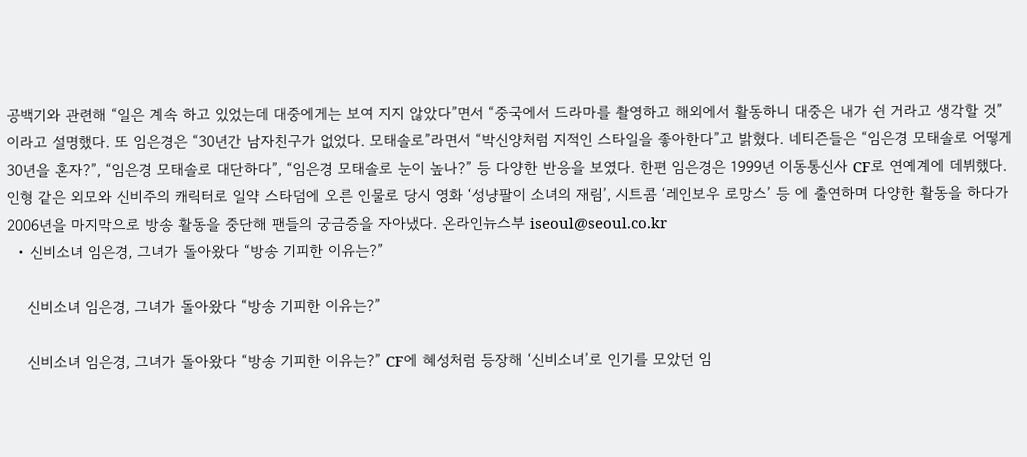공백기와 관련해 “일은 계속 하고 있었는데 대중에게는 보여 지지 않았다”면서 “중국에서 드라마를 촬영하고 해외에서 활동하니 대중은 내가 쉰 거라고 생각할 것”이라고 설명했다. 또 임은경은 “30년간 남자친구가 없었다. 모태솔로”라면서 “박신양처럼 지적인 스타일을 좋아한다”고 밝혔다. 네티즌들은 “임은경 모태솔로 어떻게 30년을 혼자?”, “임은경 모태솔로 대단하다”, “임은경 모태솔로 눈이 높나?” 등 다양한 반응을 보였다. 한편 임은경은 1999년 이동통신사 CF로 연예계에 데뷔했다. 인형 같은 외모와 신비주의 캐릭터로 일약 스타덤에 오른 인물로 당시 영화 ‘성냥팔이 소녀의 재림’, 시트콤 ‘레인보우 로망스’ 등 에 출연하며 다양한 활동을 하다가 2006년을 마지막으로 방송 활동을 중단해 팬들의 궁금증을 자아냈다. 온라인뉴스부 iseoul@seoul.co.kr
  • 신비소녀 임은경, 그녀가 돌아왔다 “방송 기피한 이유는?”

    신비소녀 임은경, 그녀가 돌아왔다 “방송 기피한 이유는?”

    신비소녀 임은경, 그녀가 돌아왔다 “방송 기피한 이유는?” CF에 혜성처럼 등장해 ‘신비소녀’로 인기를 모았던 임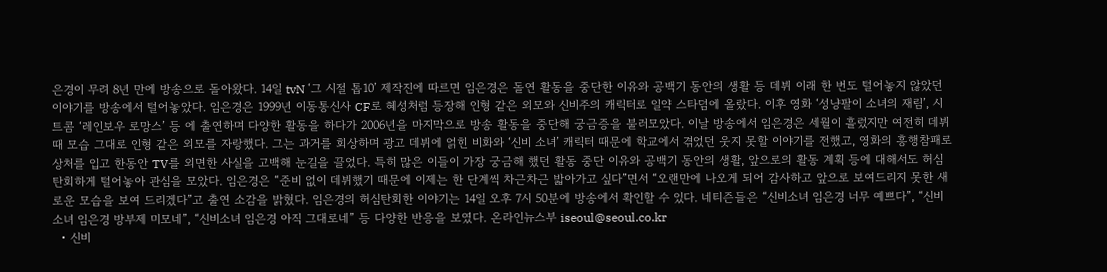은경이 무려 8년 만에 방송으로 돌아왔다. 14일 tvN ‘그 시절 톱10’ 제작진에 따르면 임은경은 돌연 활동을 중단한 이유와 공백기 동안의 생활 등 데뷔 이래 한 번도 털어놓지 않았던 이야기를 방송에서 털어놓았다. 임은경은 1999년 이동통신사 CF로 혜성처럼 등장해 인형 같은 외모와 신비주의 캐릭터로 일약 스타덤에 올랐다. 이후 영화 ‘성냥팔이 소녀의 재림’, 시트콤 ‘레인보우 로망스’ 등 에 출연하며 다양한 활동을 하다가 2006년을 마지막으로 방송 활동을 중단해 궁금증을 불러모았다. 이날 방송에서 임은경은 세월이 흘렀지만 여전히 데뷔 때 모습 그대로 인형 같은 외모를 자랑했다. 그는 과거를 회상하며 광고 데뷔에 얽힌 비화와 ‘신비 소녀’ 캐릭터 때문에 학교에서 겪었던 웃지 못할 이야기를 전했고, 영화의 흥행참패로 상처를 입고 한동안 TV를 외면한 사실을 고백해 눈길을 끌었다. 특히 많은 이들이 가장 궁금해 했던 활동 중단 이유와 공백기 동안의 생활, 앞으로의 활동 계획 등에 대해서도 허심탄회하게 털어놓아 관심을 모았다. 임은경은 “준비 없이 데뷔했기 때문에 이제는 한 단계씩 차근차근 밟아가고 싶다”면서 “오랜만에 나오게 되어 감사하고 앞으로 보여드리지 못한 새로운 모습을 보여 드리겠다”고 출연 소감을 밝혔다. 임은경의 허심탄회한 이야기는 14일 오후 7시 50분에 방송에서 확인할 수 있다. 네티즌들은 “신비소녀 임은경 너무 예쁘다”, “신비소녀 임은경 방부제 미모네”, “신비소녀 임은경 아직 그대로네” 등 다양한 반응을 보였다. 온라인뉴스부 iseoul@seoul.co.kr
  • 신비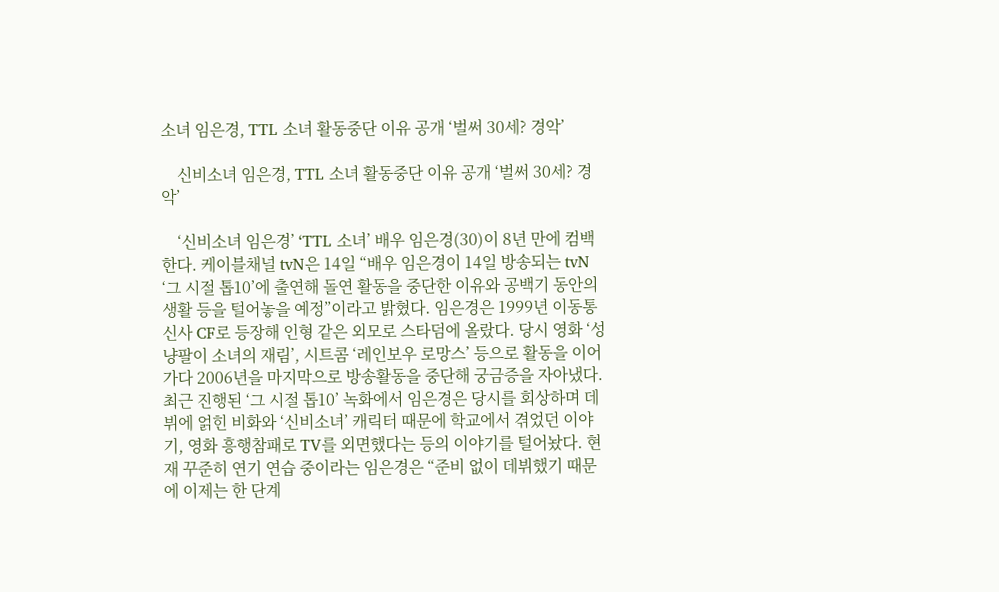소녀 임은경, TTL 소녀 활동중단 이유 공개 ‘벌써 30세? 경악’

    신비소녀 임은경, TTL 소녀 활동중단 이유 공개 ‘벌써 30세? 경악’

    ‘신비소녀 임은경’ ‘TTL 소녀’ 배우 임은경(30)이 8년 만에 컴백한다. 케이블채널 tvN은 14일 “배우 임은경이 14일 방송되는 tvN ‘그 시절 톱10’에 출연해 돌연 활동을 중단한 이유와 공백기 동안의 생활 등을 털어놓을 예정”이라고 밝혔다. 임은경은 1999년 이동통신사 CF로 등장해 인형 같은 외모로 스타덤에 올랐다. 당시 영화 ‘성냥팔이 소녀의 재림’, 시트콤 ‘레인보우 로망스’ 등으로 활동을 이어가다 2006년을 마지막으로 방송활동을 중단해 궁금증을 자아냈다. 최근 진행된 ‘그 시절 톱10’ 녹화에서 임은경은 당시를 회상하며 데뷔에 얽힌 비화와 ‘신비소녀’ 캐릭터 때문에 학교에서 겪었던 이야기, 영화 흥행참패로 TV를 외면했다는 등의 이야기를 털어놨다. 현재 꾸준히 연기 연습 중이라는 임은경은 “준비 없이 데뷔했기 때문에 이제는 한 단계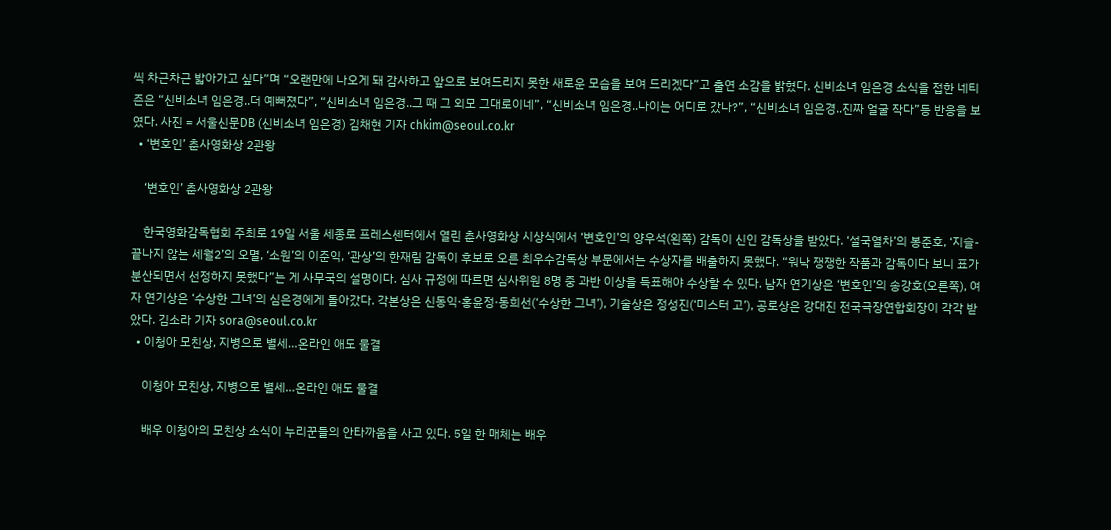씩 차근차근 밟아가고 싶다”며 “오랜만에 나오게 돼 감사하고 앞으로 보여드리지 못한 새로운 모습을 보여 드리겠다”고 출연 소감을 밝혔다. 신비소녀 임은경 소식을 접한 네티즌은 “신비소녀 임은경..더 예뻐졌다”, “신비소녀 임은경..그 때 그 외모 그대로이네”, “신비소녀 임은경..나이는 어디로 갔나?”, “신비소녀 임은경..진짜 얼굴 작다”등 반응을 보였다. 사진 = 서울신문DB (신비소녀 임은경) 김채현 기자 chkim@seoul.co.kr
  • ‘변호인’ 춘사영화상 2관왕

    ‘변호인’ 춘사영화상 2관왕

    한국영화감독협회 주최로 19일 서울 세종로 프레스센터에서 열린 춘사영화상 시상식에서 ‘변호인’의 양우석(왼쪽) 감독이 신인 감독상을 받았다. ‘설국열차’의 봉준호, ‘지슬-끝나지 않는 세월2’의 오멸, ‘소원’의 이준익, ‘관상’의 한재림 감독이 후보로 오른 최우수감독상 부문에서는 수상자를 배출하지 못했다. “워낙 쟁쟁한 작품과 감독이다 보니 표가 분산되면서 선정하지 못했다”는 게 사무국의 설명이다. 심사 규정에 따르면 심사위원 8명 중 과반 이상을 득표해야 수상할 수 있다. 남자 연기상은 ‘변호인’의 송강호(오른쪽), 여자 연기상은 ‘수상한 그녀’의 심은경에게 돌아갔다. 각본상은 신동익·홍윤정·동희선(‘수상한 그녀’), 기술상은 정성진(‘미스터 고’), 공로상은 강대진 전국극장연합회장이 각각 받았다. 김소라 기자 sora@seoul.co.kr
  • 이청아 모친상, 지병으로 별세…온라인 애도 물결

    이청아 모친상, 지병으로 별세…온라인 애도 물결

    배우 이청아의 모친상 소식이 누리꾼들의 안타까움을 사고 있다. 5일 한 매체는 배우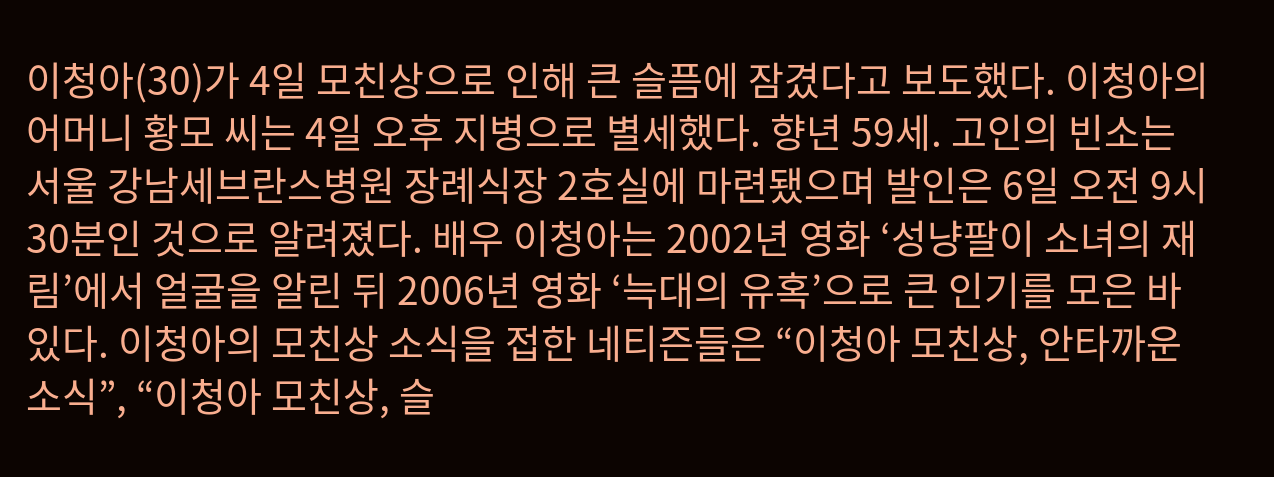이청아(30)가 4일 모친상으로 인해 큰 슬픔에 잠겼다고 보도했다. 이청아의 어머니 황모 씨는 4일 오후 지병으로 별세했다. 향년 59세. 고인의 빈소는 서울 강남세브란스병원 장례식장 2호실에 마련됐으며 발인은 6일 오전 9시30분인 것으로 알려졌다. 배우 이청아는 2002년 영화 ‘성냥팔이 소녀의 재림’에서 얼굴을 알린 뒤 2006년 영화 ‘늑대의 유혹’으로 큰 인기를 모은 바 있다. 이청아의 모친상 소식을 접한 네티즌들은 “이청아 모친상, 안타까운 소식”, “이청아 모친상, 슬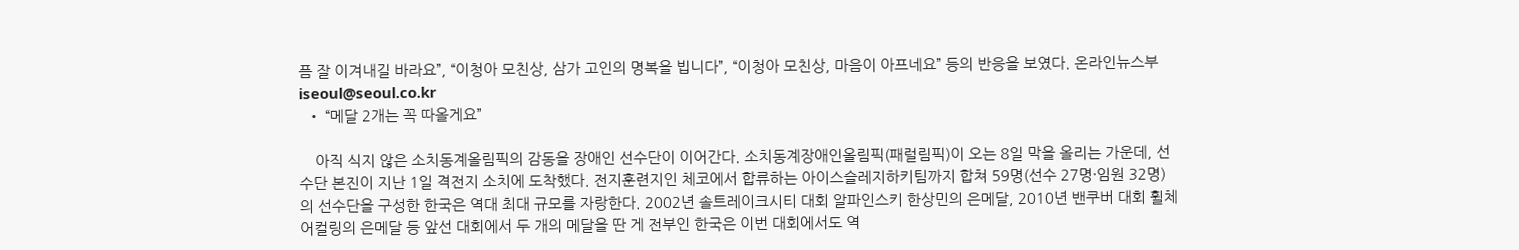픔 잘 이겨내길 바라요”, “이청아 모친상, 삼가 고인의 명복을 빕니다”, “이청아 모친상, 마음이 아프네요” 등의 반응을 보였다. 온라인뉴스부 iseoul@seoul.co.kr
  • “메달 2개는 꼭 따올게요”

    아직 식지 않은 소치동계올림픽의 감동을 장애인 선수단이 이어간다. 소치동계장애인올림픽(패럴림픽)이 오는 8일 막을 올리는 가운데, 선수단 본진이 지난 1일 격전지 소치에 도착했다. 전지훈련지인 체코에서 합류하는 아이스슬레지하키팀까지 합쳐 59명(선수 27명·임원 32명)의 선수단을 구성한 한국은 역대 최대 규모를 자랑한다. 2002년 솔트레이크시티 대회 알파인스키 한상민의 은메달, 2010년 밴쿠버 대회 휠체어컬링의 은메달 등 앞선 대회에서 두 개의 메달을 딴 게 전부인 한국은 이번 대회에서도 역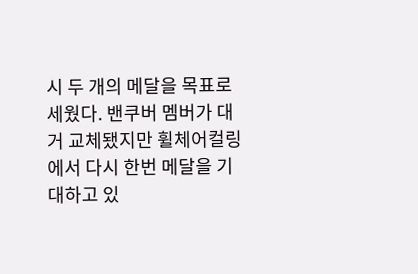시 두 개의 메달을 목표로 세웠다. 밴쿠버 멤버가 대거 교체됐지만 휠체어컬링에서 다시 한번 메달을 기대하고 있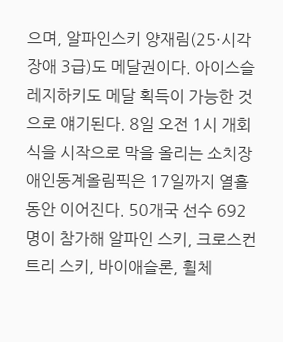으며, 알파인스키 양재림(25·시각장애 3급)도 메달권이다. 아이스슬레지하키도 메달 획득이 가능한 것으로 얘기된다. 8일 오전 1시 개회식을 시작으로 막을 올리는 소치장애인동계올림픽은 17일까지 열흘 동안 이어진다. 50개국 선수 692명이 참가해 알파인 스키, 크로스컨트리 스키, 바이애슬론, 휠체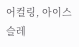어컬링, 아이스슬레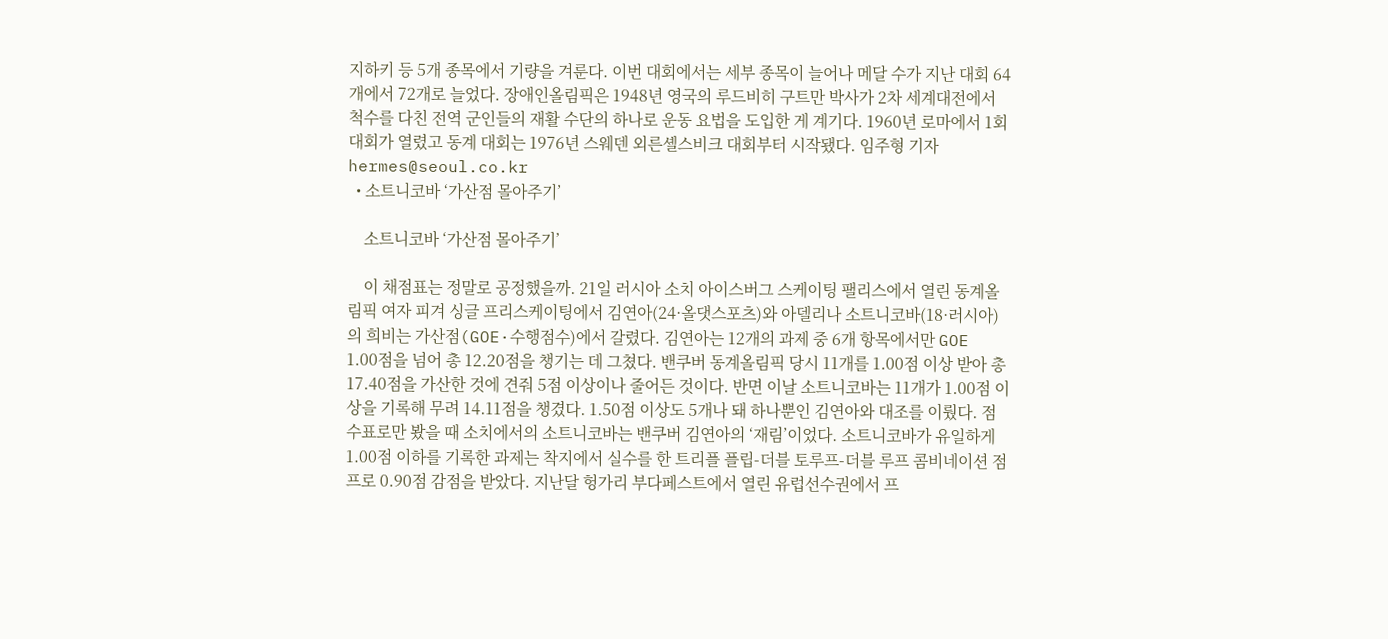지하키 등 5개 종목에서 기량을 겨룬다. 이번 대회에서는 세부 종목이 늘어나 메달 수가 지난 대회 64개에서 72개로 늘었다. 장애인올림픽은 1948년 영국의 루드비히 구트만 박사가 2차 세계대전에서 척수를 다친 전역 군인들의 재활 수단의 하나로 운동 요법을 도입한 게 계기다. 1960년 로마에서 1회 대회가 열렸고 동계 대회는 1976년 스웨덴 외른셸스비크 대회부터 시작됐다. 임주형 기자 hermes@seoul.co.kr
  • 소트니코바 ‘가산점 몰아주기’

    소트니코바 ‘가산점 몰아주기’

    이 채점표는 정말로 공정했을까. 21일 러시아 소치 아이스버그 스케이팅 팰리스에서 열린 동계올림픽 여자 피겨 싱글 프리스케이팅에서 김연아(24·올댓스포츠)와 아델리나 소트니코바(18·러시아)의 희비는 가산점(GOE·수행점수)에서 갈렸다. 김연아는 12개의 과제 중 6개 항목에서만 GOE 1.00점을 넘어 총 12.20점을 챙기는 데 그쳤다. 밴쿠버 동계올림픽 당시 11개를 1.00점 이상 받아 총 17.40점을 가산한 것에 견줘 5점 이상이나 줄어든 것이다. 반면 이날 소트니코바는 11개가 1.00점 이상을 기록해 무려 14.11점을 챙겼다. 1.50점 이상도 5개나 돼 하나뿐인 김연아와 대조를 이뤘다. 점수표로만 봤을 때 소치에서의 소트니코바는 밴쿠버 김연아의 ‘재림’이었다. 소트니코바가 유일하게 1.00점 이하를 기록한 과제는 착지에서 실수를 한 트리플 플립-더블 토루프-더블 루프 콤비네이션 점프로 0.90점 감점을 받았다. 지난달 헝가리 부다페스트에서 열린 유럽선수권에서 프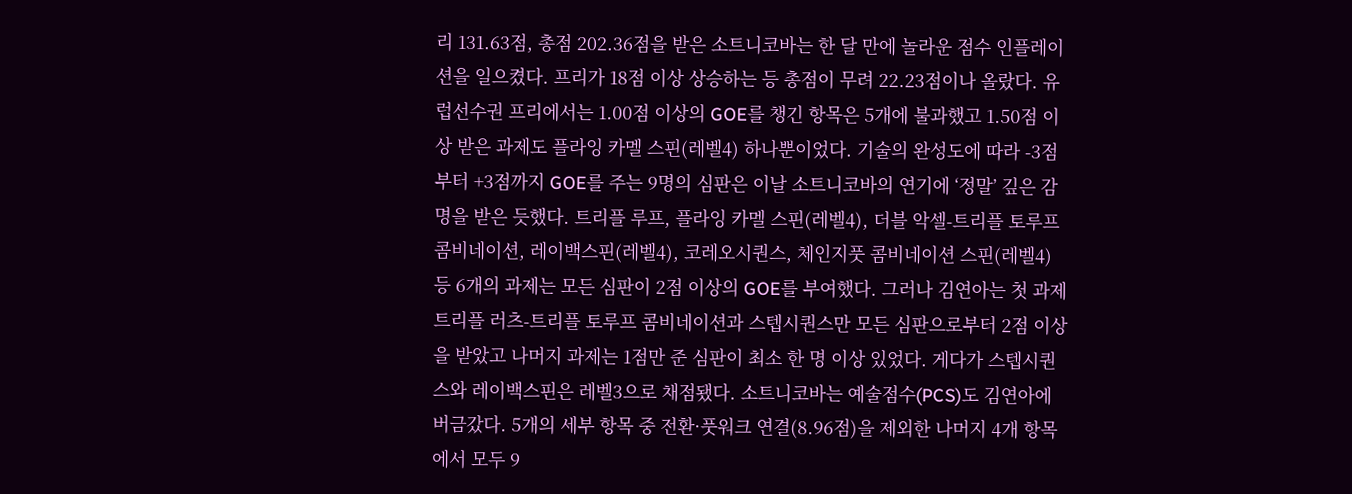리 131.63점, 총점 202.36점을 받은 소트니코바는 한 달 만에 놀라운 점수 인플레이션을 일으켰다. 프리가 18점 이상 상승하는 등 총점이 무려 22.23점이나 올랐다. 유럽선수권 프리에서는 1.00점 이상의 GOE를 챙긴 항목은 5개에 불과했고 1.50점 이상 받은 과제도 플라잉 카멜 스핀(레벨4) 하나뿐이었다. 기술의 완성도에 따라 -3점부터 +3점까지 GOE를 주는 9명의 심판은 이날 소트니코바의 연기에 ‘정말’ 깊은 감명을 받은 듯했다. 트리플 루프, 플라잉 카멜 스핀(레벨4), 더블 악셀-트리플 토루프 콤비네이션, 레이백스핀(레벨4), 코레오시퀀스, 체인지풋 콤비네이션 스핀(레벨4) 등 6개의 과제는 모든 심판이 2점 이상의 GOE를 부여했다. 그러나 김연아는 첫 과제 트리플 러츠-트리플 토루프 콤비네이션과 스텝시퀀스만 모든 심판으로부터 2점 이상을 받았고 나머지 과제는 1점만 준 심판이 최소 한 명 이상 있었다. 게다가 스텝시퀀스와 레이백스핀은 레벨3으로 채점됐다. 소트니코바는 예술점수(PCS)도 김연아에 버금갔다. 5개의 세부 항목 중 전환·풋워크 연결(8.96점)을 제외한 나머지 4개 항목에서 모두 9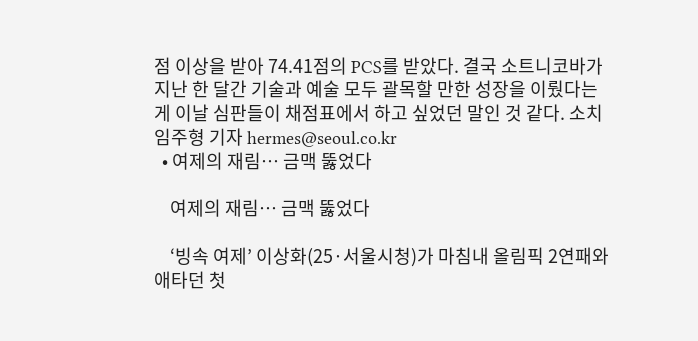점 이상을 받아 74.41점의 PCS를 받았다. 결국 소트니코바가 지난 한 달간 기술과 예술 모두 괄목할 만한 성장을 이뤘다는 게 이날 심판들이 채점표에서 하고 싶었던 말인 것 같다. 소치 임주형 기자 hermes@seoul.co.kr
  • 여제의 재림… 금맥 뚫었다

    여제의 재림… 금맥 뚫었다

    ‘빙속 여제’ 이상화(25·서울시청)가 마침내 올림픽 2연패와 애타던 첫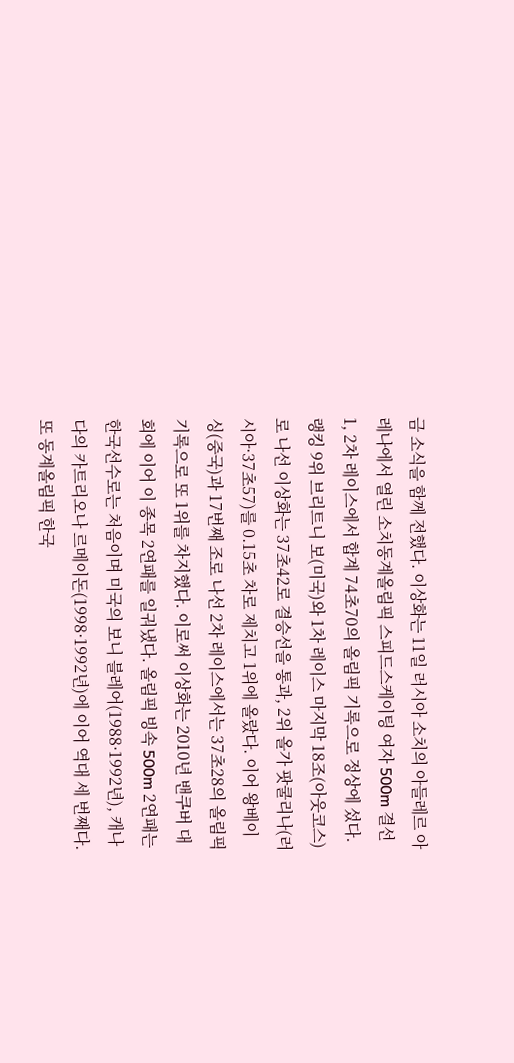금 소식을 함께 전했다. 이상화는 11일 러시아 소치의 아들레르 아레나에서 열린 소치동계올림픽 스피드스케이팅 여자 500m 결선 1, 2차 레이스에서 합계 74초70의 올림픽 기록으로 정상에 섰다. 랭킹 9위 브리트니 보(미국)와 1차 레이스 마지막 18조(아웃코스)로 나선 이상화는 37초42로 결승선을 통과, 2위 올가 팟쿨리나(러시아·37초57)를 0.15초 차로 제치고 1위에 올랐다. 이어 왕베이싱(중국)과 17번째 조로 나선 2차 레이스에서는 37초28의 올림픽 기록으로 또 1위를 차지했다. 이로써 이상화는 2010년 밴쿠버 대회에 이어 이 종목 2연패를 일궈냈다. 올림픽 빙속 500m 2연패는 한국선수로는 처음이며 미국의 보니 블레어(1988·1992년), 캐나다의 카트리오나 르메이돈(1998·1992년)에 이어 역대 세 번째다. 또 동계올림픽 한국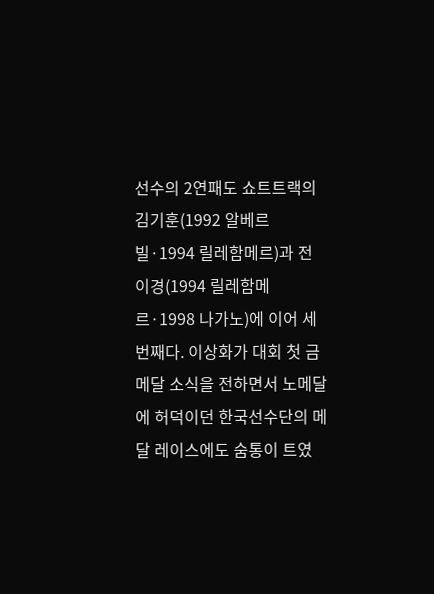선수의 2연패도 쇼트트랙의 김기훈(1992 알베르빌·1994 릴레함메르)과 전이경(1994 릴레함메르·1998 나가노)에 이어 세 번째다. 이상화가 대회 첫 금메달 소식을 전하면서 노메달에 허덕이던 한국선수단의 메달 레이스에도 숨통이 트였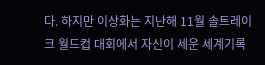다. 하지만 이상화는 지난해 11월 솔트레이크 월드컵 대회에서 자신이 세운 세계기록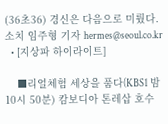(36초36) 경신은 다음으로 미뤘다. 소치 임주형 기자 hermes@seoul.co.kr
  • [지상파 하이라이트]

    ■리얼체험 세상을 품다(KBS1 밤 10시 50분) 캄보디아 톤레삽 호수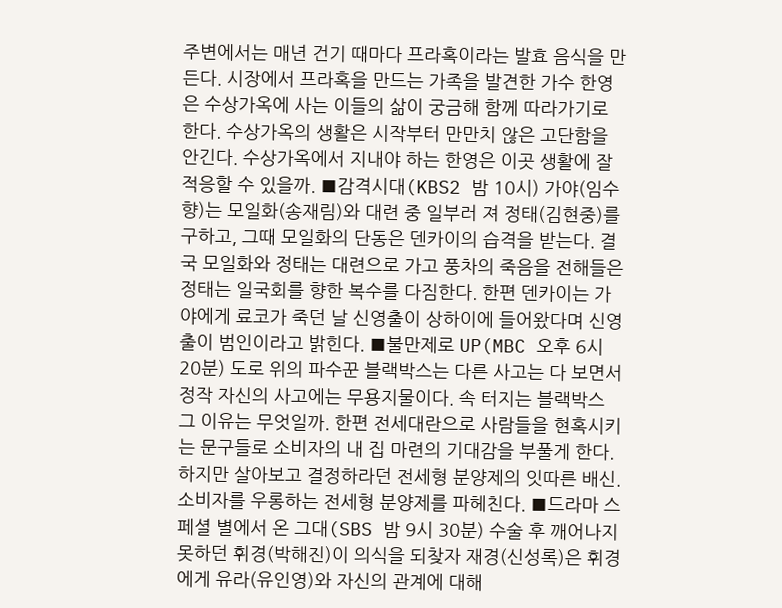주변에서는 매년 건기 때마다 프라혹이라는 발효 음식을 만든다. 시장에서 프라혹을 만드는 가족을 발견한 가수 한영은 수상가옥에 사는 이들의 삶이 궁금해 함께 따라가기로 한다. 수상가옥의 생활은 시작부터 만만치 않은 고단함을 안긴다. 수상가옥에서 지내야 하는 한영은 이곳 생활에 잘 적응할 수 있을까. ■감격시대(KBS2 밤 10시) 가야(임수향)는 모일화(송재림)와 대련 중 일부러 져 정태(김현중)를 구하고, 그때 모일화의 단동은 덴카이의 습격을 받는다. 결국 모일화와 정태는 대련으로 가고 풍차의 죽음을 전해들은 정태는 일국회를 향한 복수를 다짐한다. 한편 덴카이는 가야에게 료코가 죽던 날 신영출이 상하이에 들어왔다며 신영출이 범인이라고 밝힌다. ■불만제로 UP(MBC 오후 6시 20분) 도로 위의 파수꾼 블랙박스는 다른 사고는 다 보면서 정작 자신의 사고에는 무용지물이다. 속 터지는 블랙박스 그 이유는 무엇일까. 한편 전세대란으로 사람들을 현혹시키는 문구들로 소비자의 내 집 마련의 기대감을 부풀게 한다. 하지만 살아보고 결정하라던 전세형 분양제의 잇따른 배신. 소비자를 우롱하는 전세형 분양제를 파헤친다. ■드라마 스페셜 별에서 온 그대(SBS 밤 9시 30분) 수술 후 깨어나지 못하던 휘경(박해진)이 의식을 되찾자 재경(신성록)은 휘경에게 유라(유인영)와 자신의 관계에 대해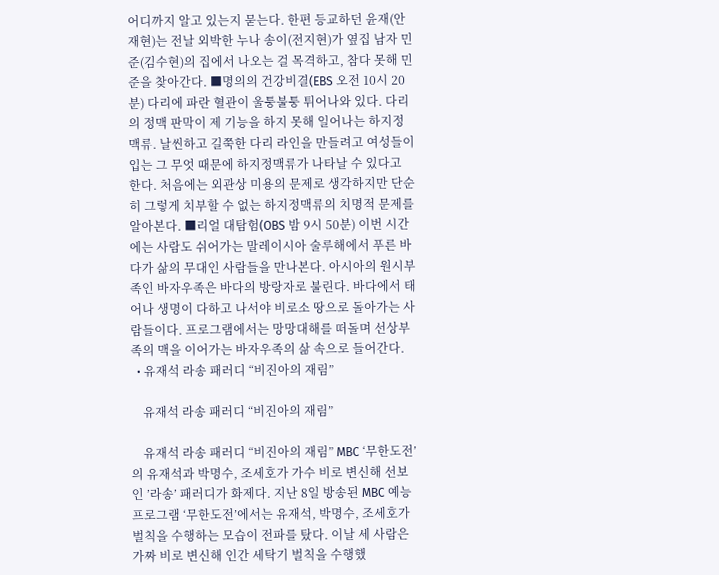어디까지 알고 있는지 묻는다. 한편 등교하던 윤재(안재현)는 전날 외박한 누나 송이(전지현)가 옆집 남자 민준(김수현)의 집에서 나오는 걸 목격하고, 참다 못해 민준을 찾아간다. ■명의의 건강비결(EBS 오전 10시 20분) 다리에 파란 혈관이 울퉁불퉁 튀어나와 있다. 다리의 정맥 판막이 제 기능을 하지 못해 일어나는 하지정맥류. 날씬하고 길쭉한 다리 라인을 만들려고 여성들이 입는 그 무엇 때문에 하지정맥류가 나타날 수 있다고 한다. 처음에는 외관상 미용의 문제로 생각하지만 단순히 그렇게 치부할 수 없는 하지정맥류의 치명적 문제를 알아본다. ■리얼 대탐험(OBS 밤 9시 50분) 이번 시간에는 사람도 쉬어가는 말레이시아 술루해에서 푸른 바다가 삶의 무대인 사람들을 만나본다. 아시아의 원시부족인 바자우족은 바다의 방랑자로 불린다. 바다에서 태어나 생명이 다하고 나서야 비로소 땅으로 돌아가는 사람들이다. 프로그램에서는 망망대해를 떠돌며 선상부족의 맥을 이어가는 바자우족의 삶 속으로 들어간다.
  • 유재석 라송 패러디 “비진아의 재림”

    유재석 라송 패러디 “비진아의 재림”

    유재석 라송 패러디 “비진아의 재림” MBC ‘무한도전’의 유재석과 박명수, 조세호가 가수 비로 변신해 선보인 ’라송’ 패러디가 화제다. 지난 8일 방송된 MBC 예능프로그램 ‘무한도전’에서는 유재석, 박명수, 조세호가 벌칙을 수행하는 모습이 전파를 탔다. 이날 세 사람은 가짜 비로 변신해 인간 세탁기 벌칙을 수행했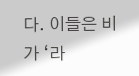다. 이들은 비가 ‘라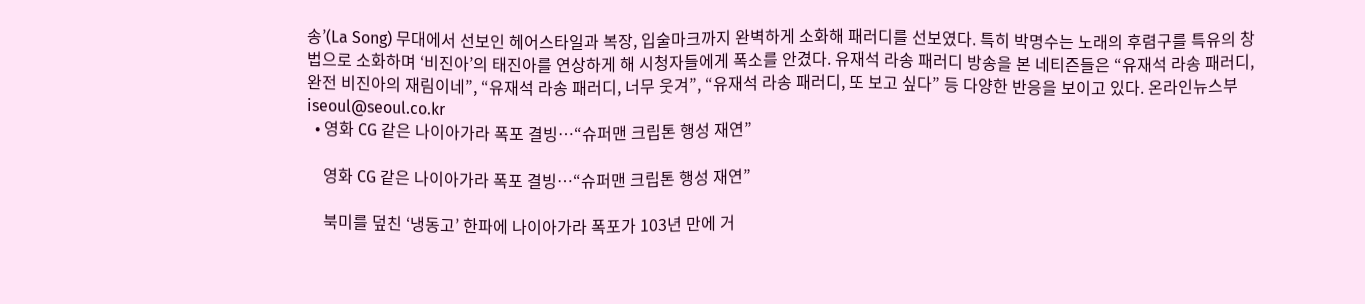송’(La Song) 무대에서 선보인 헤어스타일과 복장, 입술마크까지 완벽하게 소화해 패러디를 선보였다. 특히 박명수는 노래의 후렴구를 특유의 창법으로 소화하며 ‘비진아’의 태진아를 연상하게 해 시청자들에게 폭소를 안겼다. 유재석 라송 패러디 방송을 본 네티즌들은 “유재석 라송 패러디, 완전 비진아의 재림이네”, “유재석 라송 패러디, 너무 웃겨”, “유재석 라송 패러디, 또 보고 싶다” 등 다양한 반응을 보이고 있다. 온라인뉴스부 iseoul@seoul.co.kr
  • 영화 CG 같은 나이아가라 폭포 결빙…“슈퍼맨 크립톤 행성 재연”

    영화 CG 같은 나이아가라 폭포 결빙…“슈퍼맨 크립톤 행성 재연”

    북미를 덮친 ‘냉동고’ 한파에 나이아가라 폭포가 103년 만에 거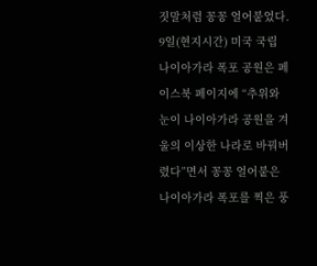짓말처럼 꽁꽁 얼어붙었다. 9일(현지시간) 미국 국립 나이아가라 폭포 공원은 페이스북 페이지에 “추위와 눈이 나이아가라 공원을 겨울의 이상한 나라로 바꿔버렸다”면서 꽁꽁 얼어붙은 나이아가라 폭포를 찍은 풍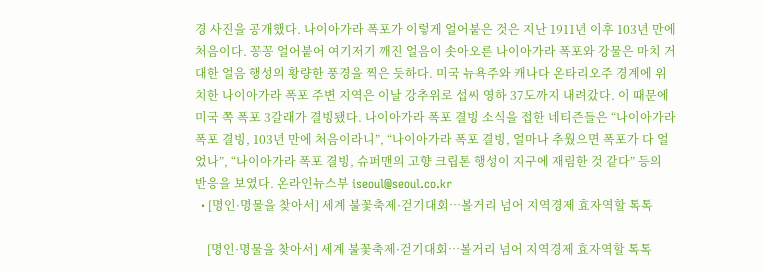경 사진을 공개했다. 나이아가라 폭포가 이렇게 얼어붙은 것은 지난 1911년 이후 103년 만에 처음이다. 꽁꽁 얼어붙어 여기저기 깨진 얼음이 솟아오른 나이아가라 폭포와 강물은 마치 거대한 얼음 행성의 황량한 풍경을 찍은 듯하다. 미국 뉴욕주와 캐나다 온타리오주 경계에 위치한 나이아가라 폭포 주변 지역은 이날 강추위로 섭씨 영하 37도까지 내려갔다. 이 때문에 미국 쪽 폭포 3갈래가 결빙됐다. 나이아가라 폭포 결빙 소식을 접한 네티즌들은 “나이아가라 폭포 결빙, 103년 만에 처음이라니”, “나이아가라 폭포 결빙, 얼마나 추웠으면 폭포가 다 얼었나”, “나이아가라 폭포 결빙, 슈퍼맨의 고향 크립톤 행성이 지구에 재림한 것 같다” 등의 반응을 보였다. 온라인뉴스부 iseoul@seoul.co.kr
  • [명인·명물을 찾아서] 세계 불꽃축제·걷기대회…볼거리 넘어 지역경제 효자역할 톡톡

    [명인·명물을 찾아서] 세계 불꽃축제·걷기대회…볼거리 넘어 지역경제 효자역할 톡톡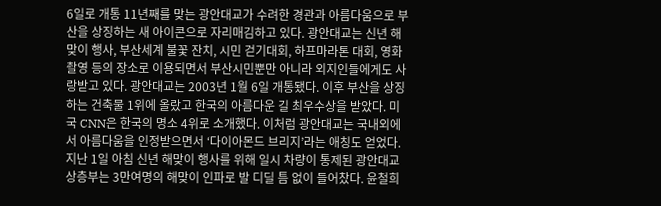6일로 개통 11년째를 맞는 광안대교가 수려한 경관과 아름다움으로 부산을 상징하는 새 아이콘으로 자리매김하고 있다. 광안대교는 신년 해맞이 행사, 부산세계 불꽃 잔치, 시민 걷기대회, 하프마라톤 대회, 영화 촬영 등의 장소로 이용되면서 부산시민뿐만 아니라 외지인들에게도 사랑받고 있다. 광안대교는 2003년 1월 6일 개통됐다. 이후 부산을 상징하는 건축물 1위에 올랐고 한국의 아름다운 길 최우수상을 받았다. 미국 CNN은 한국의 명소 4위로 소개했다. 이처럼 광안대교는 국내외에서 아름다움을 인정받으면서 ‘다이아몬드 브리지’라는 애칭도 얻었다. 지난 1일 아침 신년 해맞이 행사를 위해 일시 차량이 통제된 광안대교 상층부는 3만여명의 해맞이 인파로 발 디딜 틈 없이 들어찼다. 윤철희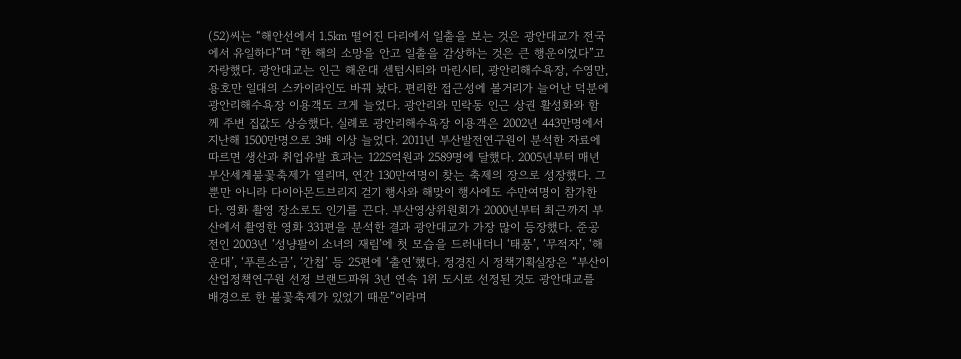(52)씨는 “해안선에서 1.5㎞ 떨어진 다리에서 일출을 보는 것은 광안대교가 전국에서 유일하다”며 “한 해의 소망을 안고 일출을 감상하는 것은 큰 행운이었다”고 자랑했다. 광안대교는 인근 해운대 센텀시티와 마린시티, 광안리해수욕장, 수영만, 용호만 일대의 스카이라인도 바꿔 놨다. 편리한 접근성에 볼거리가 늘어난 덕분에 광안리해수욕장 이용객도 크게 늘었다. 광안리와 민락동 인근 상권 활성화와 함께 주변 집값도 상승했다. 실례로 광안리해수욕장 이용객은 2002년 443만명에서 지난해 1500만명으로 3배 이상 늘었다. 2011년 부산발전연구원이 분석한 자료에 따르면 생산과 취업유발 효과는 1225억원과 2589명에 달했다. 2005년부터 매년 부산세계불꽃축제가 열리며, 연간 130만여명이 찾는 축제의 장으로 성장했다. 그뿐만 아니라 다이아몬드브리지 걷기 행사와 해맞이 행사에도 수만여명이 참가한다. 영화 촬영 장소로도 인기를 끈다. 부산영상위원회가 2000년부터 최근까지 부산에서 촬영한 영화 331편을 분석한 결과 광안대교가 가장 많이 등장했다. 준공 전인 2003년 ‘성냥팔이 소녀의 재림’에 첫 모습을 드러내더니 ‘태풍’, ‘무적자’, ‘해운대’, ‘푸른소금’, ‘간첩’ 등 25편에 ‘출연’했다. 정경진 시 정책기획실장은 “부산이 산업정책연구원 선정 브랜드파워 3년 연속 1위 도시로 선정된 것도 광안대교를 배경으로 한 불꽃축제가 있었기 때문”이라며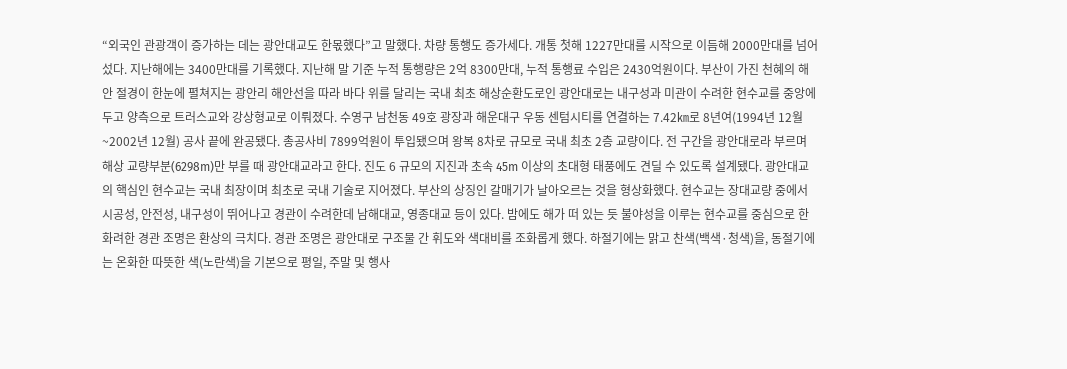“외국인 관광객이 증가하는 데는 광안대교도 한몫했다”고 말했다. 차량 통행도 증가세다. 개통 첫해 1227만대를 시작으로 이듬해 2000만대를 넘어섰다. 지난해에는 3400만대를 기록했다. 지난해 말 기준 누적 통행량은 2억 8300만대, 누적 통행료 수입은 2430억원이다. 부산이 가진 천혜의 해안 절경이 한눈에 펼쳐지는 광안리 해안선을 따라 바다 위를 달리는 국내 최초 해상순환도로인 광안대로는 내구성과 미관이 수려한 현수교를 중앙에 두고 양측으로 트러스교와 강상형교로 이뤄졌다. 수영구 남천동 49호 광장과 해운대구 우동 센텀시티를 연결하는 7.42㎞로 8년여(1994년 12월~2002년 12월) 공사 끝에 완공됐다. 총공사비 7899억원이 투입됐으며 왕복 8차로 규모로 국내 최초 2층 교량이다. 전 구간을 광안대로라 부르며 해상 교량부분(6298m)만 부를 때 광안대교라고 한다. 진도 6 규모의 지진과 초속 45m 이상의 초대형 태풍에도 견딜 수 있도록 설계됐다. 광안대교의 핵심인 현수교는 국내 최장이며 최초로 국내 기술로 지어졌다. 부산의 상징인 갈매기가 날아오르는 것을 형상화했다. 현수교는 장대교량 중에서 시공성, 안전성, 내구성이 뛰어나고 경관이 수려한데 남해대교, 영종대교 등이 있다. 밤에도 해가 떠 있는 듯 불야성을 이루는 현수교를 중심으로 한 화려한 경관 조명은 환상의 극치다. 경관 조명은 광안대로 구조물 간 휘도와 색대비를 조화롭게 했다. 하절기에는 맑고 찬색(백색·청색)을, 동절기에는 온화한 따뜻한 색(노란색)을 기본으로 평일, 주말 및 행사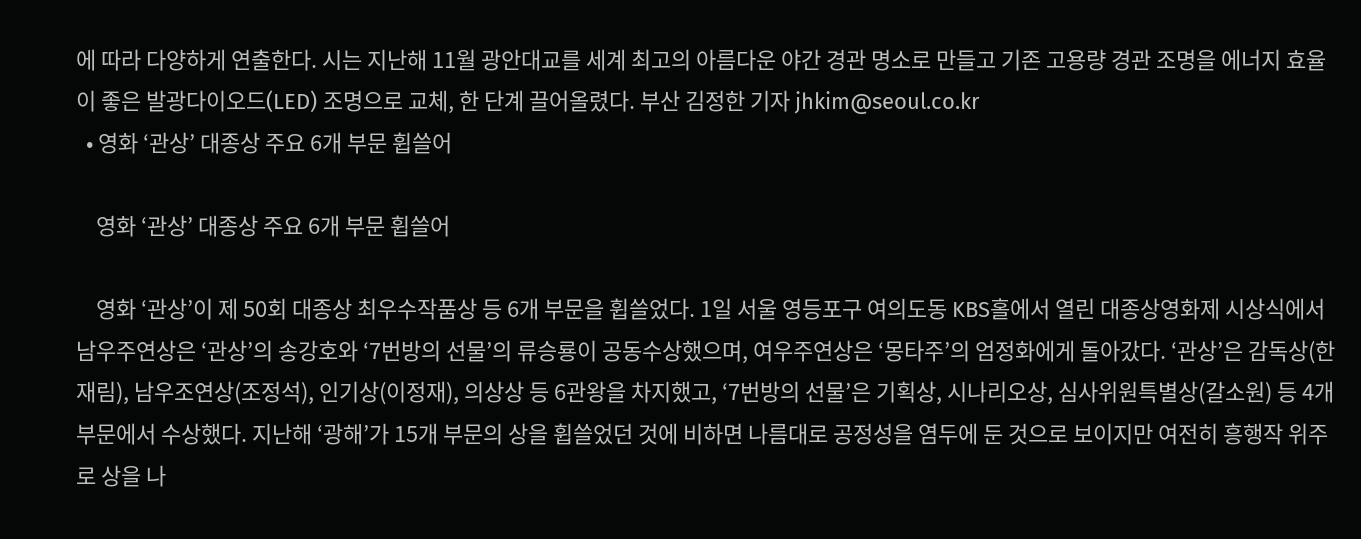에 따라 다양하게 연출한다. 시는 지난해 11월 광안대교를 세계 최고의 아름다운 야간 경관 명소로 만들고 기존 고용량 경관 조명을 에너지 효율이 좋은 발광다이오드(LED) 조명으로 교체, 한 단계 끌어올렸다. 부산 김정한 기자 jhkim@seoul.co.kr
  • 영화 ‘관상’ 대종상 주요 6개 부문 휩쓸어

    영화 ‘관상’ 대종상 주요 6개 부문 휩쓸어

    영화 ‘관상’이 제 50회 대종상 최우수작품상 등 6개 부문을 휩쓸었다. 1일 서울 영등포구 여의도동 KBS홀에서 열린 대종상영화제 시상식에서 남우주연상은 ‘관상’의 송강호와 ‘7번방의 선물’의 류승룡이 공동수상했으며, 여우주연상은 ‘몽타주’의 엄정화에게 돌아갔다. ‘관상’은 감독상(한재림), 남우조연상(조정석), 인기상(이정재), 의상상 등 6관왕을 차지했고, ‘7번방의 선물’은 기획상, 시나리오상, 심사위원특별상(갈소원) 등 4개 부문에서 수상했다. 지난해 ‘광해’가 15개 부문의 상을 휩쓸었던 것에 비하면 나름대로 공정성을 염두에 둔 것으로 보이지만 여전히 흥행작 위주로 상을 나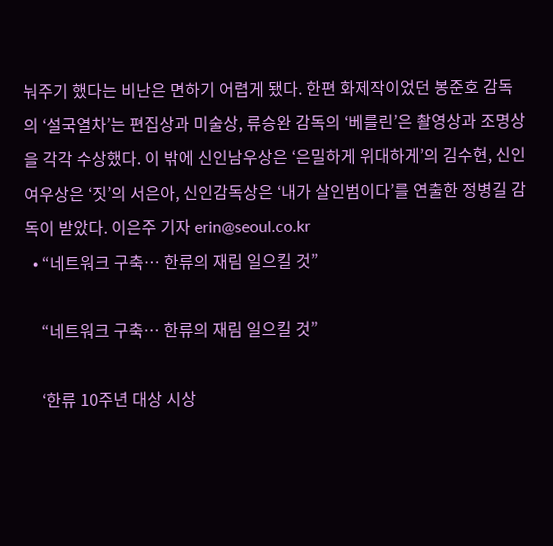눠주기 했다는 비난은 면하기 어렵게 됐다. 한편 화제작이었던 봉준호 감독의 ‘설국열차’는 편집상과 미술상, 류승완 감독의 ‘베를린’은 촬영상과 조명상을 각각 수상했다. 이 밖에 신인남우상은 ‘은밀하게 위대하게’의 김수현, 신인여우상은 ‘짓’의 서은아, 신인감독상은 ‘내가 살인범이다’를 연출한 정병길 감독이 받았다. 이은주 기자 erin@seoul.co.kr
  • “네트워크 구축… 한류의 재림 일으킬 것”

    “네트워크 구축… 한류의 재림 일으킬 것”

    ‘한류 10주년 대상 시상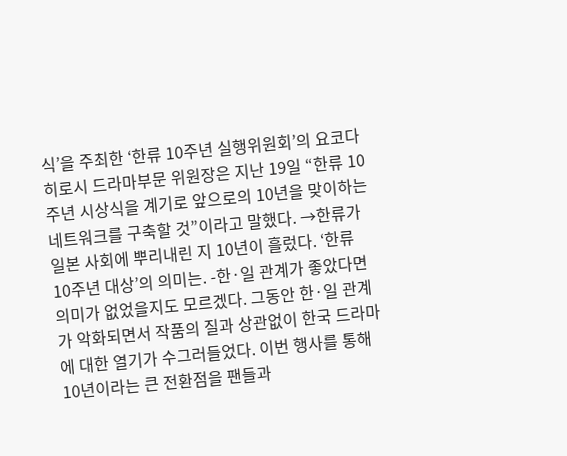식’을 주최한 ‘한류 10주년 실행위원회’의 요코다 히로시 드라마부문 위원장은 지난 19일 “한류 10주년 시상식을 계기로 앞으로의 10년을 맞이하는 네트워크를 구축할 것”이라고 말했다. →한류가 일본 사회에 뿌리내린 지 10년이 흘렀다. ‘한류 10주년 대상’의 의미는. -한·일 관계가 좋았다면 의미가 없었을지도 모르겠다. 그동안 한·일 관계가 악화되면서 작품의 질과 상관없이 한국 드라마에 대한 열기가 수그러들었다. 이번 행사를 통해 10년이라는 큰 전환점을 팬들과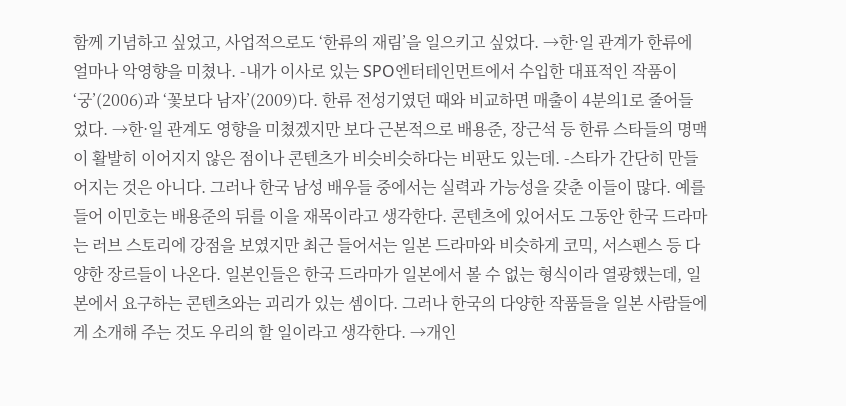함께 기념하고 싶었고, 사업적으로도 ‘한류의 재림’을 일으키고 싶었다. →한·일 관계가 한류에 얼마나 악영향을 미쳤나. -내가 이사로 있는 SPO엔터테인먼트에서 수입한 대표적인 작품이 ‘궁’(2006)과 ‘꽃보다 남자’(2009)다. 한류 전성기였던 때와 비교하면 매출이 4분의1로 줄어들었다. →한·일 관계도 영향을 미쳤겠지만 보다 근본적으로 배용준, 장근석 등 한류 스타들의 명맥이 활발히 이어지지 않은 점이나 콘텐츠가 비슷비슷하다는 비판도 있는데. -스타가 간단히 만들어지는 것은 아니다. 그러나 한국 남성 배우들 중에서는 실력과 가능성을 갖춘 이들이 많다. 예를 들어 이민호는 배용준의 뒤를 이을 재목이라고 생각한다. 콘텐츠에 있어서도 그동안 한국 드라마는 러브 스토리에 강점을 보였지만 최근 들어서는 일본 드라마와 비슷하게 코믹, 서스펜스 등 다양한 장르들이 나온다. 일본인들은 한국 드라마가 일본에서 볼 수 없는 형식이라 열광했는데, 일본에서 요구하는 콘텐츠와는 괴리가 있는 셈이다. 그러나 한국의 다양한 작품들을 일본 사람들에게 소개해 주는 것도 우리의 할 일이라고 생각한다. →개인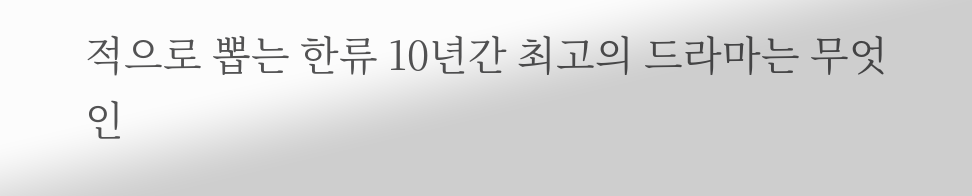적으로 뽑는 한류 10년간 최고의 드라마는 무엇인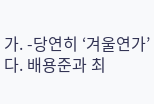가. -당연히 ‘겨울연가’다. 배용준과 최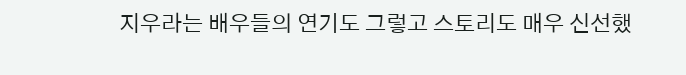지우라는 배우들의 연기도 그렇고 스토리도 매우 신선했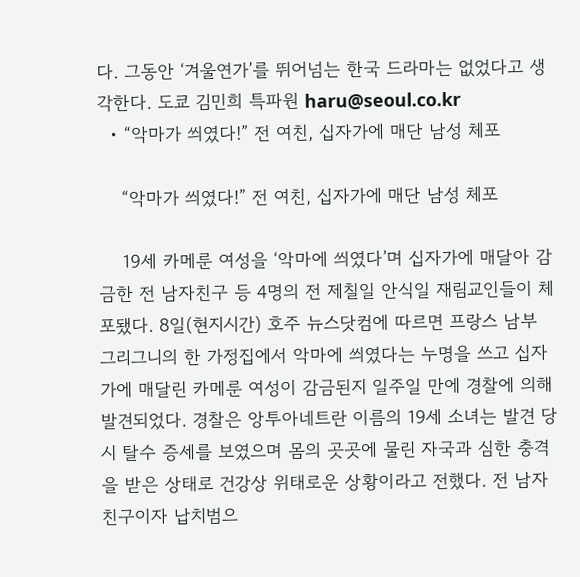다. 그동안 ‘겨울연가’를 뛰어넘는 한국 드라마는 없었다고 생각한다. 도쿄 김민희 특파원 haru@seoul.co.kr
  • “악마가 씌였다!” 전 여친, 십자가에 매단 남성 체포

    “악마가 씌였다!” 전 여친, 십자가에 매단 남성 체포

    19세 카메룬 여성을 ‘악마에 씌였다’며 십자가에 매달아 감금한 전 남자친구 등 4명의 전 제칠일 안식일 재림교인들이 체포됐다. 8일(현지시간) 호주 뉴스닷컴에 따르면 프랑스 남부 그리그니의 한 가정집에서 악마에 씌였다는 누명을 쓰고 십자가에 매달린 카메룬 여성이 감금된지 일주일 만에 경찰에 의해 발견되었다. 경찰은 앙투아네트란 이름의 19세 소녀는 발견 당시 탈수 증세를 보였으며 몸의 곳곳에 물린 자국과 심한 충격을 받은 상태로 건강상 위태로운 상황이라고 전했다. 전 남자친구이자 납치범으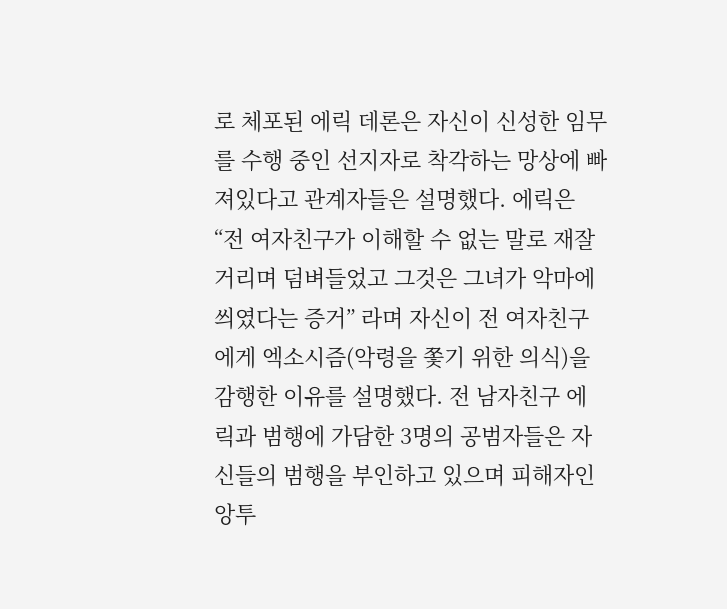로 체포된 에릭 데론은 자신이 신성한 임무를 수행 중인 선지자로 착각하는 망상에 빠져있다고 관계자들은 설명했다. 에릭은 “전 여자친구가 이해할 수 없는 말로 재잘거리며 덤벼들었고 그것은 그녀가 악마에 씌였다는 증거” 라며 자신이 전 여자친구에게 엑소시즘(악령을 쫓기 위한 의식)을 감행한 이유를 설명했다. 전 남자친구 에릭과 범행에 가담한 3명의 공범자들은 자신들의 범행을 부인하고 있으며 피해자인 앙투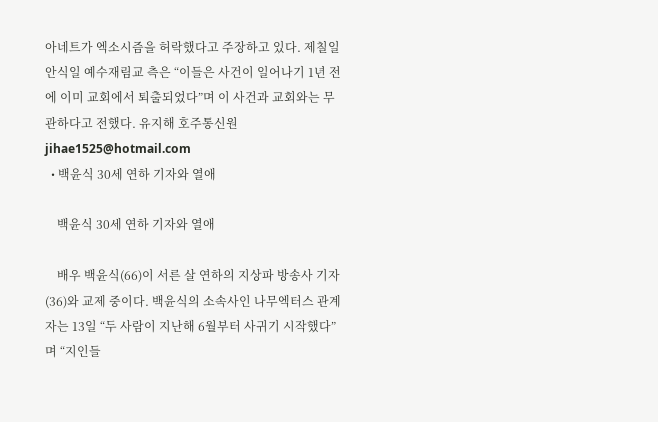아네트가 엑소시즘을 허락했다고 주장하고 있다. 제칠일 안식일 예수재림교 측은 “이들은 사건이 일어나기 1년 전에 이미 교회에서 퇴출되었다”며 이 사건과 교회와는 무관하다고 전했다. 유지해 호주통신원 jihae1525@hotmail.com
  • 백윤식 30세 연하 기자와 열애

    백윤식 30세 연하 기자와 열애

    배우 백윤식(66)이 서른 살 연하의 지상파 방송사 기자(36)와 교제 중이다. 백윤식의 소속사인 나무엑터스 관계자는 13일 “두 사람이 지난해 6월부터 사귀기 시작했다”며 “지인들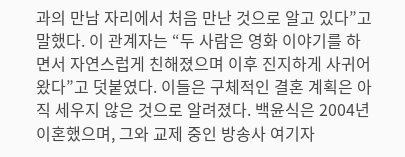과의 만남 자리에서 처음 만난 것으로 알고 있다”고 말했다. 이 관계자는 “두 사람은 영화 이야기를 하면서 자연스럽게 친해졌으며 이후 진지하게 사귀어 왔다”고 덧붙였다. 이들은 구체적인 결혼 계획은 아직 세우지 않은 것으로 알려졌다. 백윤식은 2004년 이혼했으며, 그와 교제 중인 방송사 여기자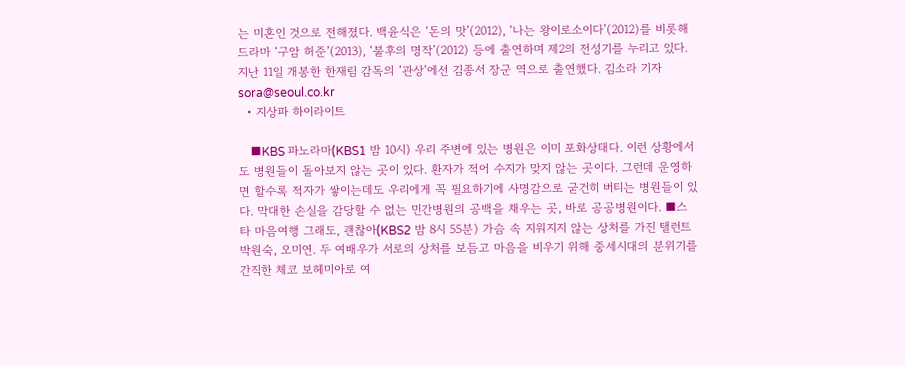는 미혼인 것으로 전해졌다. 백윤식은 ‘돈의 맛’(2012), ‘나는 왕이로소이다’(2012)를 비롯해 드라마 ‘구암 허준’(2013), ‘불후의 명작’(2012) 등에 출연하며 제2의 전성기를 누리고 있다. 지난 11일 개봉한 한재림 감독의 ‘관상’에선 김종서 장군 역으로 출연했다. 김소라 기자 sora@seoul.co.kr
  • 지상파 하이라이트

    ■KBS 파노라마(KBS1 밤 10시) 우리 주변에 있는 병원은 이미 포화상태다. 이런 상황에서도 병원들이 돌아보지 않는 곳이 있다. 환자가 적어 수지가 맞지 않는 곳이다. 그런데 운영하면 할수록 적자가 쌓이는데도 우리에게 꼭 필요하기에 사명감으로 굳건히 버티는 병원들이 있다. 막대한 손실을 감당할 수 없는 민간병원의 공백을 채우는 곳, 바로 공공병원이다. ■스타 마음여행 그래도, 괜찮아(KBS2 밤 8시 55분) 가슴 속 지워지지 않는 상처를 가진 탤런트 박원숙, 오미연. 두 여배우가 서로의 상처를 보듬고 마음을 비우기 위해 중세시대의 분위기를 간직한 체코 보헤미아로 여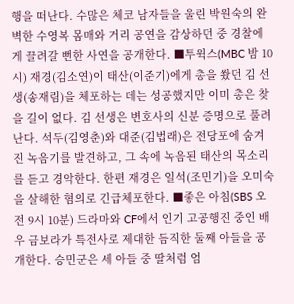행을 떠난다. 수많은 체코 남자들을 울린 박원숙의 완벽한 수영복 몸매와 거리 공연을 감상하던 중 경찰에게 끌려갈 뻔한 사연을 공개한다. ■투윅스(MBC 밤 10시) 재경(김소연)이 태산(이준기)에게 총을 쐈던 김 선생(송재림)을 체포하는 데는 성공했지만 이미 총은 찾을 길이 없다. 김 선생은 변호사의 신분 증명으로 풀려난다. 석두(김영춘)와 대준(김법래)은 전당포에 숨겨진 녹음기를 발견하고, 그 속에 녹음된 태산의 목소리를 듣고 경악한다. 한편 재경은 일석(조민기)을 오미숙을 살해한 혐의로 긴급체포한다. ■좋은 아침(SBS 오전 9시 10분) 드라마와 CF에서 인기 고공행진 중인 배우 금보라가 특전사로 제대한 듬직한 둘째 아들을 공개한다. 승민군은 세 아들 중 딸처럼 엄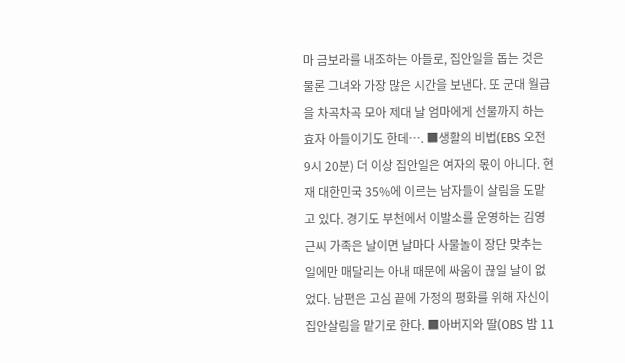마 금보라를 내조하는 아들로, 집안일을 돕는 것은 물론 그녀와 가장 많은 시간을 보낸다. 또 군대 월급을 차곡차곡 모아 제대 날 엄마에게 선물까지 하는 효자 아들이기도 한데…. ■생활의 비법(EBS 오전 9시 20분) 더 이상 집안일은 여자의 몫이 아니다. 현재 대한민국 35%에 이르는 남자들이 살림을 도맡고 있다. 경기도 부천에서 이발소를 운영하는 김영근씨 가족은 날이면 날마다 사물놀이 장단 맞추는 일에만 매달리는 아내 때문에 싸움이 끊일 날이 없었다. 남편은 고심 끝에 가정의 평화를 위해 자신이 집안살림을 맡기로 한다. ■아버지와 딸(OBS 밤 11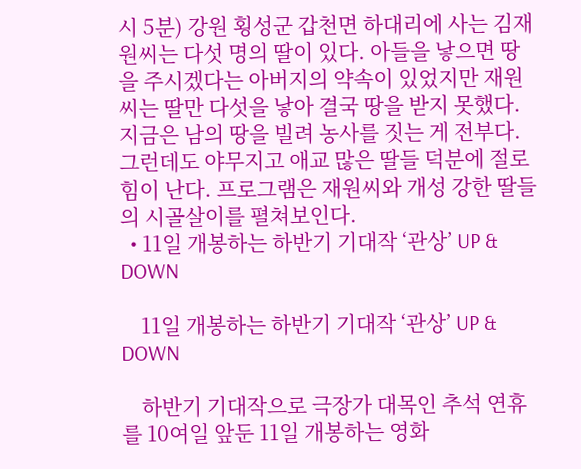시 5분) 강원 횡성군 갑천면 하대리에 사는 김재원씨는 다섯 명의 딸이 있다. 아들을 낳으면 땅을 주시겠다는 아버지의 약속이 있었지만 재원씨는 딸만 다섯을 낳아 결국 땅을 받지 못했다. 지금은 남의 땅을 빌려 농사를 짓는 게 전부다. 그런데도 야무지고 애교 많은 딸들 덕분에 절로 힘이 난다. 프로그램은 재원씨와 개성 강한 딸들의 시골살이를 펼쳐보인다.
  • 11일 개봉하는 하반기 기대작 ‘관상’ UP & DOWN

    11일 개봉하는 하반기 기대작 ‘관상’ UP & DOWN

    하반기 기대작으로 극장가 대목인 추석 연휴를 10여일 앞둔 11일 개봉하는 영화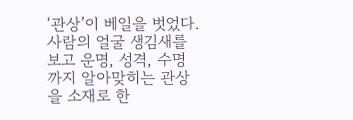‘관상’이 베일을 벗었다. 사람의 얼굴 생김새를 보고 운명, 성격, 수명까지 알아맞히는 관상을 소재로 한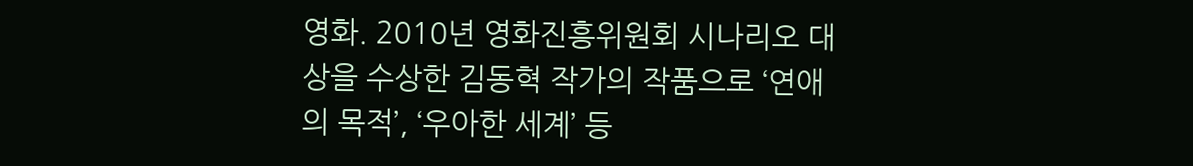영화. 2010년 영화진흥위원회 시나리오 대상을 수상한 김동혁 작가의 작품으로 ‘연애의 목적’, ‘우아한 세계’ 등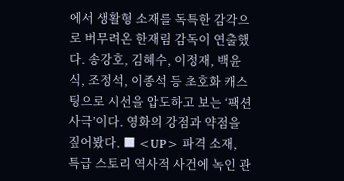에서 생활형 소재를 독특한 감각으로 버무려온 한재림 감독이 연출했다. 송강호, 김혜수, 이정재, 백윤식, 조정석, 이종석 등 초호화 캐스팅으로 시선을 압도하고 보는 ‘팩션 사극’이다. 영화의 강점과 약점을 짚어봤다. ■ <UP> 파격 소재, 특급 스토리 역사적 사건에 녹인 관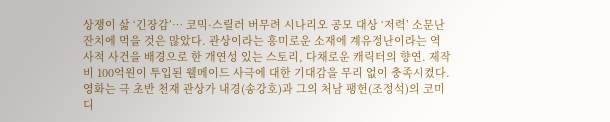상쟁이 삶 ‘긴장감’… 코믹·스릴러 버무려 시나리오 공모 대상 ‘저력’ 소문난 잔치에 먹을 것은 많았다. 관상이라는 흥미로운 소재에 계유정난이라는 역사적 사건을 배경으로 한 개연성 있는 스토리, 다채로운 캐릭터의 향연. 제작비 100억원이 투입된 웰메이드 사극에 대한 기대감을 무리 없이 충족시켰다. 영화는 극 초반 천재 관상가 내경(송강호)과 그의 처남 팽헌(조정석)의 코미디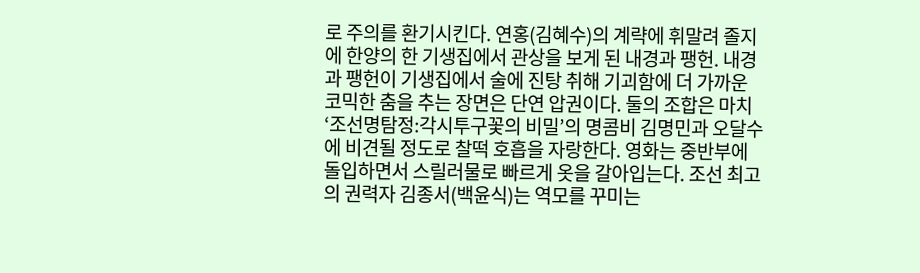로 주의를 환기시킨다. 연홍(김혜수)의 계략에 휘말려 졸지에 한양의 한 기생집에서 관상을 보게 된 내경과 팽헌. 내경과 팽헌이 기생집에서 술에 진탕 취해 기괴함에 더 가까운 코믹한 춤을 추는 장면은 단연 압권이다. 둘의 조합은 마치 ‘조선명탐정:각시투구꽃의 비밀’의 명콤비 김명민과 오달수에 비견될 정도로 찰떡 호흡을 자랑한다. 영화는 중반부에 돌입하면서 스릴러물로 빠르게 옷을 갈아입는다. 조선 최고의 권력자 김종서(백윤식)는 역모를 꾸미는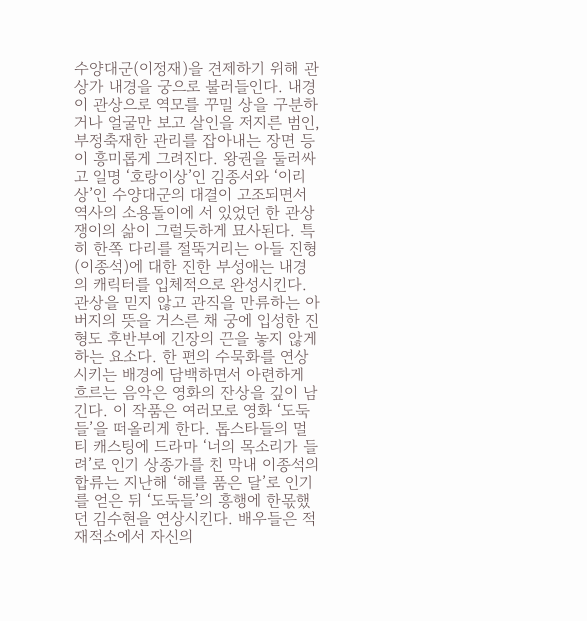수양대군(이정재)을 견제하기 위해 관상가 내경을 궁으로 불러들인다. 내경이 관상으로 역모를 꾸밀 상을 구분하거나 얼굴만 보고 살인을 저지른 범인, 부정축재한 관리를 잡아내는 장면 등이 흥미롭게 그려진다. 왕권을 둘러싸고 일명 ‘호랑이상’인 김종서와 ‘이리상’인 수양대군의 대결이 고조되면서 역사의 소용돌이에 서 있었던 한 관상쟁이의 삶이 그럴듯하게 묘사된다. 특히 한쪽 다리를 절뚝거리는 아들 진형(이종석)에 대한 진한 부성애는 내경의 캐릭터를 입체적으로 완성시킨다. 관상을 믿지 않고 관직을 만류하는 아버지의 뜻을 거스른 채 궁에 입성한 진형도 후반부에 긴장의 끈을 놓지 않게 하는 요소다. 한 편의 수묵화를 연상시키는 배경에 담백하면서 아련하게 흐르는 음악은 영화의 잔상을 깊이 남긴다. 이 작품은 여러모로 영화 ‘도둑들’을 떠올리게 한다. 톱스타들의 멀티 캐스팅에 드라마 ‘너의 목소리가 들려’로 인기 상종가를 친 막내 이종석의 합류는 지난해 ‘해를 품은 달’로 인기를 얻은 뒤 ‘도둑들’의 흥행에 한몫했던 김수현을 연상시킨다. 배우들은 적재적소에서 자신의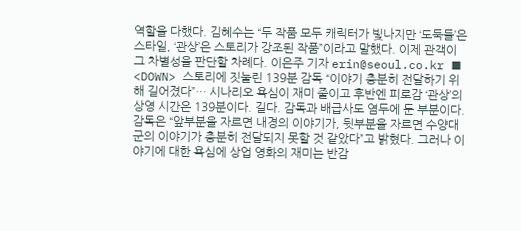역할을 다했다. 김혜수는 “두 작품 모두 캐릭터가 빛나지만 ‘도둑들’은 스타일, ‘관상’은 스토리가 강조된 작품”이라고 말했다. 이제 관객이 그 차별성을 판단할 차례다. 이은주 기자 erin@seoul.co.kr ■ <DOWN> 스토리에 짓눌린 139분 감독 “이야기 충분히 전달하기 위해 길어졌다”… 시나리오 욕심이 재미 줄이고 후반엔 피로감 ‘관상’의 상영 시간은 139분이다. 길다. 감독과 배급사도 염두에 둔 부분이다. 감독은 “앞부분을 자르면 내경의 이야기가, 뒷부분을 자르면 수양대군의 이야기가 충분히 전달되지 못할 것 같았다”고 밝혔다. 그러나 이야기에 대한 욕심에 상업 영화의 재미는 반감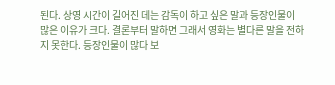된다. 상영 시간이 길어진 데는 감독이 하고 싶은 말과 등장인물이 많은 이유가 크다. 결론부터 말하면 그래서 영화는 별다른 말을 전하지 못한다. 등장인물이 많다 보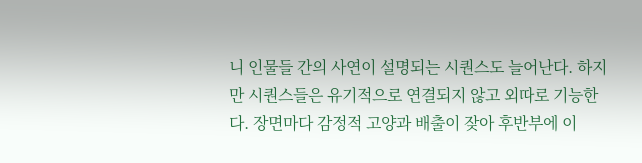니 인물들 간의 사연이 설명되는 시퀀스도 늘어난다. 하지만 시퀀스들은 유기적으로 연결되지 않고 외따로 기능한다. 장면마다 감정적 고양과 배출이 잦아 후반부에 이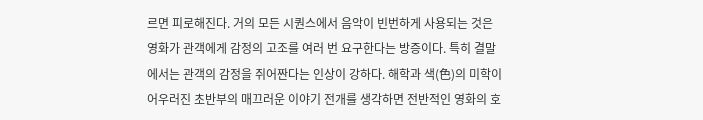르면 피로해진다. 거의 모든 시퀀스에서 음악이 빈번하게 사용되는 것은 영화가 관객에게 감정의 고조를 여러 번 요구한다는 방증이다. 특히 결말에서는 관객의 감정을 쥐어짠다는 인상이 강하다. 해학과 색(色)의 미학이 어우러진 초반부의 매끄러운 이야기 전개를 생각하면 전반적인 영화의 호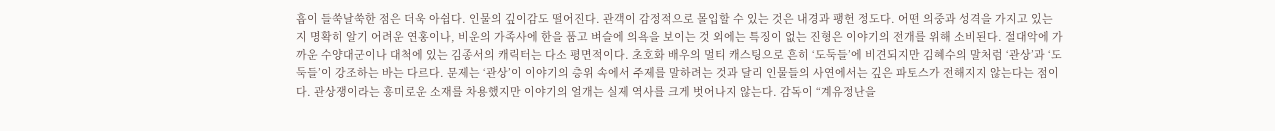흡이 들쑥날쑥한 점은 더욱 아쉽다. 인물의 깊이감도 떨어진다. 관객이 감정적으로 몰입할 수 있는 것은 내경과 팽헌 정도다. 어떤 의중과 성격을 가지고 있는지 명확히 알기 어려운 연홍이나, 비운의 가족사에 한을 품고 벼슬에 의욕을 보이는 것 외에는 특징이 없는 진형은 이야기의 전개를 위해 소비된다. 절대악에 가까운 수양대군이나 대척에 있는 김종서의 캐릭터는 다소 평면적이다. 초호화 배우의 멀티 캐스팅으로 흔히 ‘도둑들’에 비견되지만 김혜수의 말처럼 ‘관상’과 ‘도둑들’이 강조하는 바는 다르다. 문제는 ‘관상’이 이야기의 층위 속에서 주제를 말하려는 것과 달리 인물들의 사연에서는 깊은 파토스가 전해지지 않는다는 점이다. 관상쟁이라는 흥미로운 소재를 차용했지만 이야기의 얼개는 실제 역사를 크게 벗어나지 않는다. 감독이 “계유정난을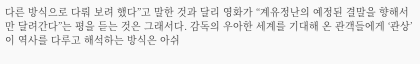다른 방식으로 다뤄 보려 했다”고 말한 것과 달리 영화가 “계유정난의 예정된 결말을 향해서만 달려간다”는 평을 듣는 것은 그래서다. 감독의 우아한 세계를 기대해 온 관객들에게 ‘관상’이 역사를 다루고 해석하는 방식은 아쉬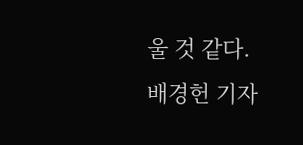울 것 같다. 배경헌 기자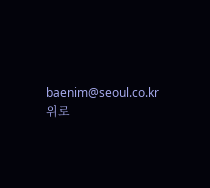baenim@seoul.co.kr
위로